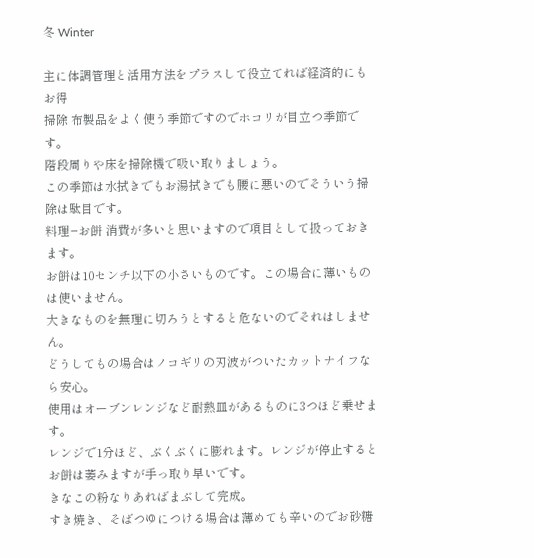冬 Winter

主に体調管理と活用方法をプラスして役立てれば経済的にもお得
掃除 布製品をよく使う季節ですのでホコリが目立つ季節です。
階段周りや床を掃除機で吸い取りましょう。
この季節は水拭きでもお湯拭きでも腰に悪いのでそういう掃除は駄目です。
料理−お餅 消費が多いと思いますので項目として扱っておきます。
お餅は10センチ以下の小さいものです。この場合に薄いものは使いません。
大きなものを無理に切ろうとすると危ないのでそれはしません。
どうしてもの場合はノコギリの刃波がついたカットナイフなら安心。
使用はオーブンレンジなど耐熱皿があるものに3つほど乗せます。
レンジで1分ほど、ぶくぶくに膨れます。レンジが停止するとお餅は萎みますが手っ取り早いです。
きなこの粉なりあればまぶして完成。
すき焼き、そばつゆにつける場合は薄めても辛いのでお砂糖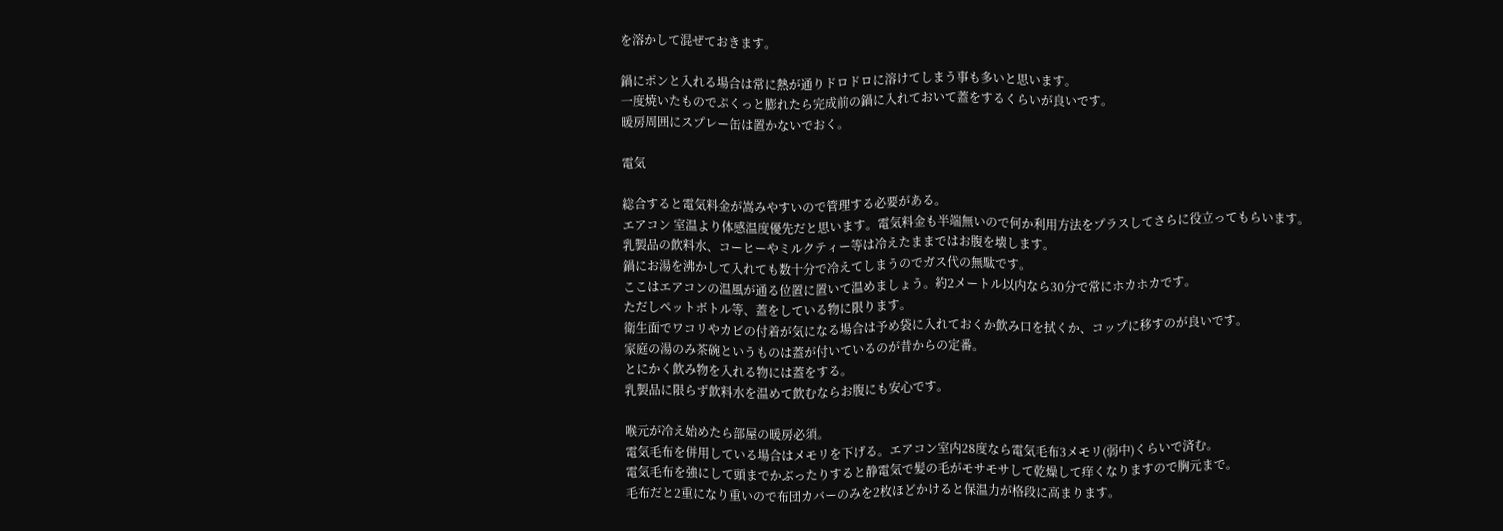を溶かして混ぜておきます。

鍋にポンと入れる場合は常に熱が通りドロドロに溶けてしまう事も多いと思います。
一度焼いたものでぷくっと膨れたら完成前の鍋に入れておいて蓋をするくらいが良いです。
暖房周囲にスプレー缶は置かないでおく。

電気

総合すると電気料金が嵩みやすいので管理する必要がある。
エアコン 室温より体感温度優先だと思います。電気料金も半端無いので何か利用方法をプラスしてさらに役立ってもらいます。
乳製品の飲料水、コーヒーやミルクティー等は冷えたままではお腹を壊します。
鍋にお湯を沸かして入れても数十分で冷えてしまうのでガス代の無駄です。
ここはエアコンの温風が通る位置に置いて温めましょう。約2メートル以内なら30分で常にホカホカです。
ただしペットボトル等、蓋をしている物に限ります。
衛生面でワコリやカビの付着が気になる場合は予め袋に入れておくか飲み口を拭くか、コップに移すのが良いです。
家庭の湯のみ茶碗というものは蓋が付いているのが昔からの定番。
とにかく飲み物を入れる物には蓋をする。
乳製品に限らず飲料水を温めて飲むならお腹にも安心です。

喉元が冷え始めたら部屋の暖房必須。
電気毛布を併用している場合はメモリを下げる。エアコン室内28度なら電気毛布3メモリ(弱中)くらいで済む。
電気毛布を強にして頭までかぶったりすると静電気で髪の毛がモサモサして乾燥して痒くなりますので胸元まで。
毛布だと2重になり重いので布団カバーのみを2枚ほどかけると保温力が格段に高まります。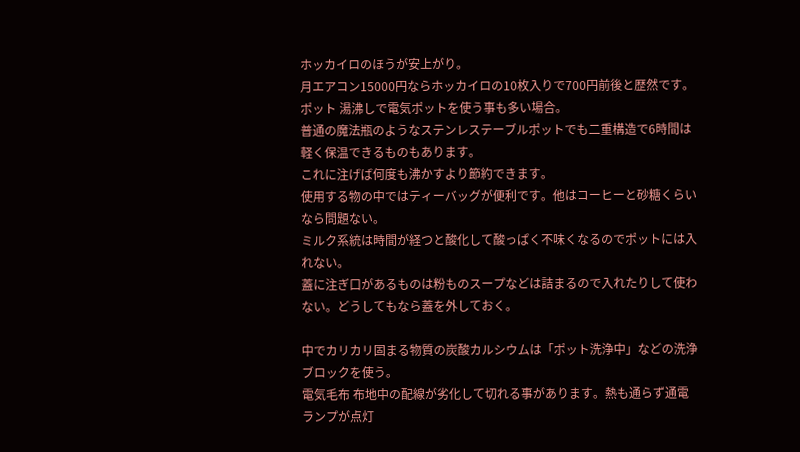ホッカイロのほうが安上がり。
月エアコン15000円ならホッカイロの10枚入りで700円前後と歴然です。
ポット 湯沸しで電気ポットを使う事も多い場合。
普通の魔法瓶のようなステンレステーブルポットでも二重構造で6時間は軽く保温できるものもあります。
これに注げば何度も沸かすより節約できます。
使用する物の中ではティーバッグが便利です。他はコーヒーと砂糖くらいなら問題ない。
ミルク系統は時間が経つと酸化して酸っぱく不味くなるのでポットには入れない。
蓋に注ぎ口があるものは粉ものスープなどは詰まるので入れたりして使わない。どうしてもなら蓋を外しておく。

中でカリカリ固まる物質の炭酸カルシウムは「ポット洗浄中」などの洗浄ブロックを使う。
電気毛布 布地中の配線が劣化して切れる事があります。熱も通らず通電ランプが点灯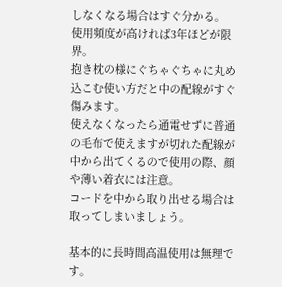しなくなる場合はすぐ分かる。
使用頻度が高ければ3年ほどが限界。
抱き枕の様にぐちゃぐちゃに丸め込こむ使い方だと中の配線がすぐ傷みます。
使えなくなったら通電せずに普通の毛布で使えますが切れた配線が中から出てくるので使用の際、顔や薄い着衣には注意。
コードを中から取り出せる場合は取ってしまいましょう。

基本的に長時間高温使用は無理です。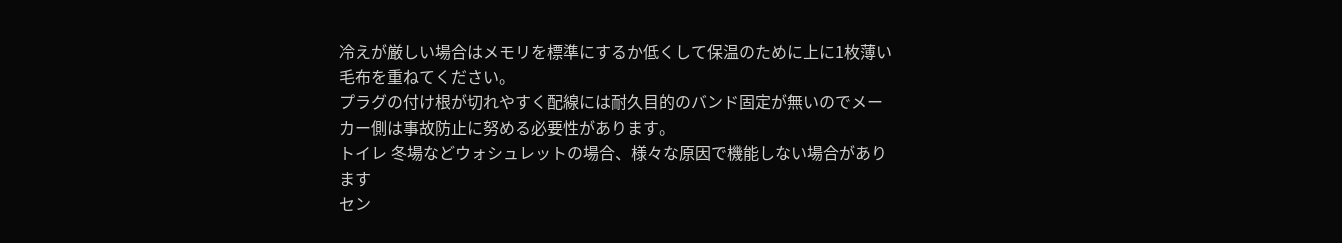冷えが厳しい場合はメモリを標準にするか低くして保温のために上に1枚薄い毛布を重ねてください。
プラグの付け根が切れやすく配線には耐久目的のバンド固定が無いのでメーカー側は事故防止に努める必要性があります。
トイレ 冬場などウォシュレットの場合、様々な原因で機能しない場合があります
セン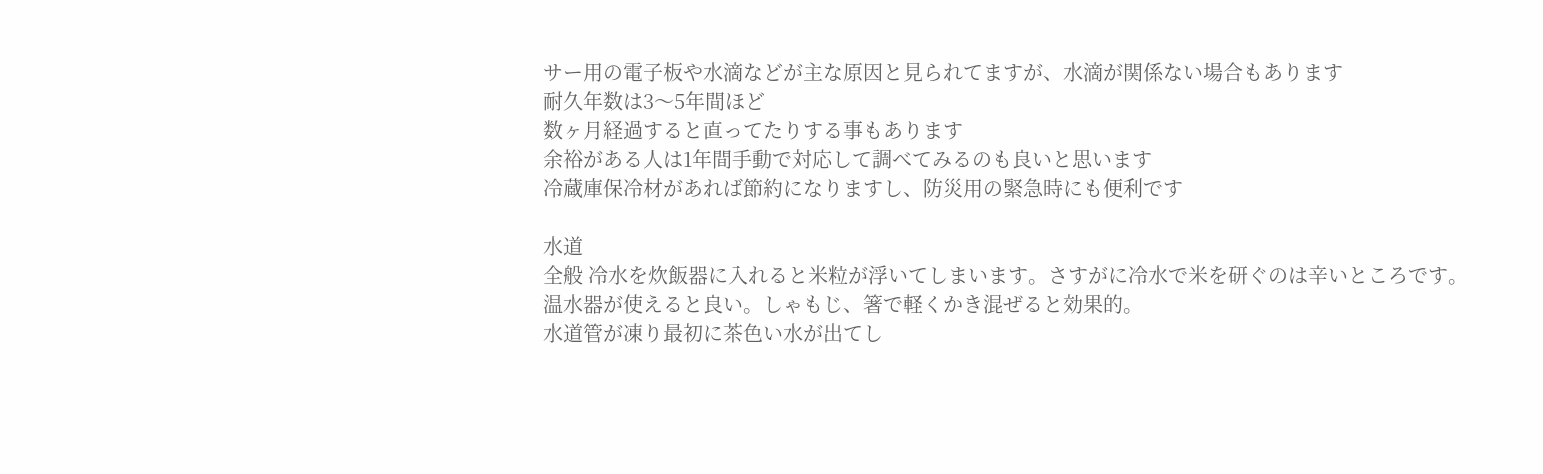サー用の電子板や水滴などが主な原因と見られてますが、水滴が関係ない場合もあります
耐久年数は3〜5年間ほど
数ヶ月経過すると直ってたりする事もあります
余裕がある人は1年間手動で対応して調べてみるのも良いと思います
冷蔵庫保冷材があれば節約になりますし、防災用の緊急時にも便利です

水道
全般 冷水を炊飯器に入れると米粒が浮いてしまいます。さすがに冷水で米を研ぐのは辛いところです。
温水器が使えると良い。しゃもじ、箸で軽くかき混ぜると効果的。
水道管が凍り最初に茶色い水が出てし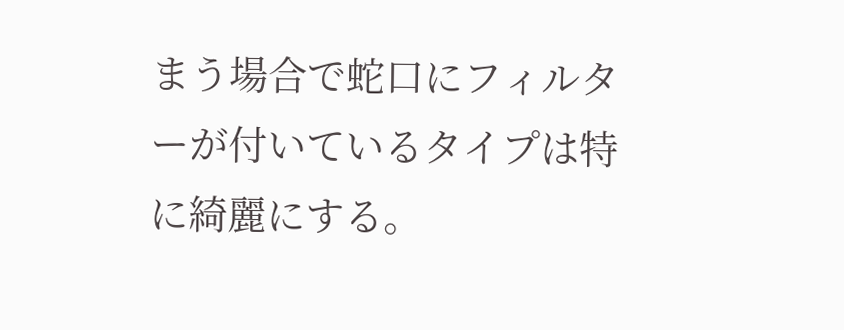まう場合で蛇口にフィルターが付いているタイプは特に綺麗にする。